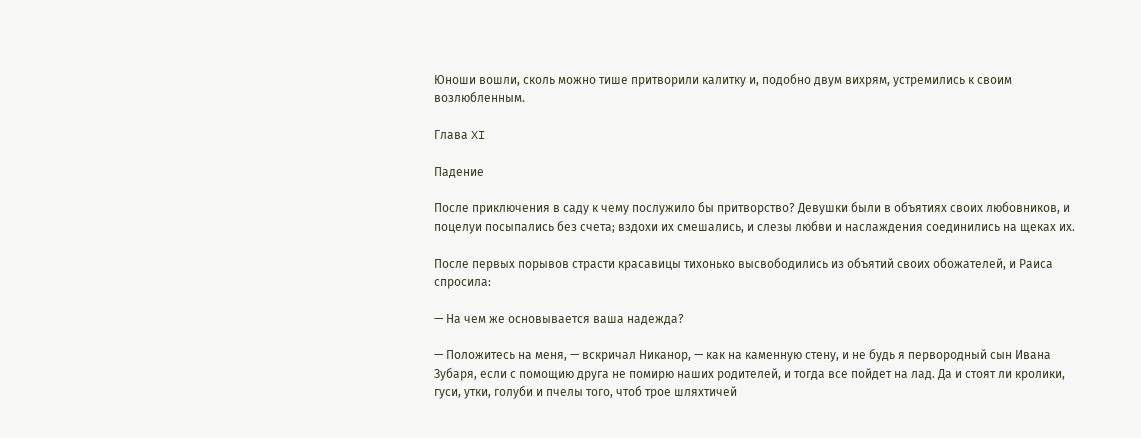Юноши вошли, сколь можно тише притворили калитку и, подобно двум вихрям, устремились к своим возлюбленным.

Глава XI

Падение

После приключения в саду к чему послужило бы притворство? Девушки были в объятиях своих любовников, и поцелуи посыпались без счета; вздохи их смешались, и слезы любви и наслаждения соединились на щеках их.

После первых порывов страсти красавицы тихонько высвободились из объятий своих обожателей, и Раиса спросила:

— На чем же основывается ваша надежда?

— Положитесь на меня, — вскричал Никанор, — как на каменную стену, и не будь я первородный сын Ивана Зубаря, если с помощию друга не помирю наших родителей, и тогда все пойдет на лад. Да и стоят ли кролики, гуси, утки, голуби и пчелы того, чтоб трое шляхтичей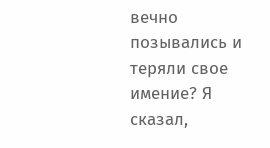вечно позывались и теряли свое имение? Я сказал,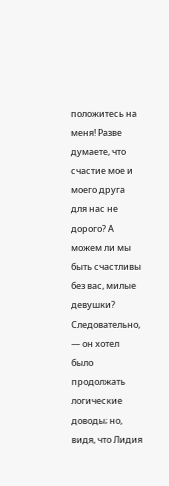положитесь на меня! Разве думаете, что счастие мое и моего друга для нас не дорого? А можем ли мы быть счастливы без вас, милые девушки? Следовательно, — он хотел было продолжать логические доводы; но, видя, что Лидия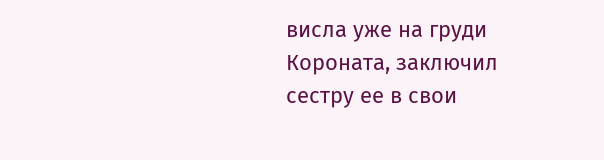висла уже на груди Короната, заключил сестру ее в свои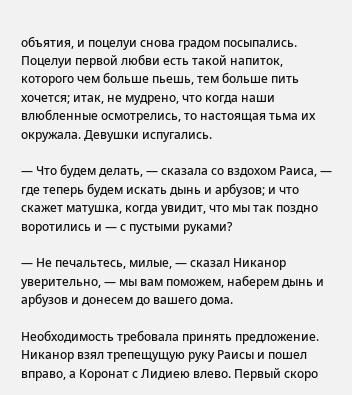объятия, и поцелуи снова градом посыпались. Поцелуи первой любви есть такой напиток, которого чем больше пьешь, тем больше пить хочется; итак, не мудрено, что когда наши влюбленные осмотрелись, то настоящая тьма их окружала. Девушки испугались.

— Что будем делать, — сказала со вздохом Раиса, — где теперь будем искать дынь и арбузов; и что скажет матушка, когда увидит, что мы так поздно воротились и — с пустыми руками?

— Не печальтесь, милые, — сказал Никанор уверительно, — мы вам поможем, наберем дынь и арбузов и донесем до вашего дома.

Необходимость требовала принять предложение. Никанор взял трепещущую руку Раисы и пошел вправо, а Коронат с Лидиею влево. Первый скоро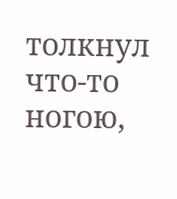толкнул что-то ногою,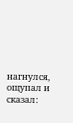нагнулся, ощупал и сказал: